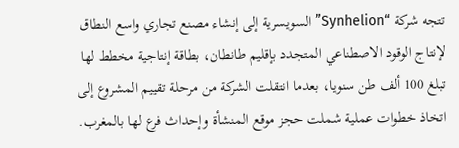تتجه شركة “Synhelion” السويسرية إلى إنشاء مصنع تجاري واسع النطاق لإنتاج الوقود الاصطناعي المتجدد بإقليم طانطان، بطاقة إنتاجية مخطط لها تبلغ 100 ألف طن سنويا، بعدما انتقلت الشركة من مرحلة تقييم المشروع إلى اتخاذ خطوات عملية شملت حجز موقع المنشأة وإحداث فرع لها بالمغرب.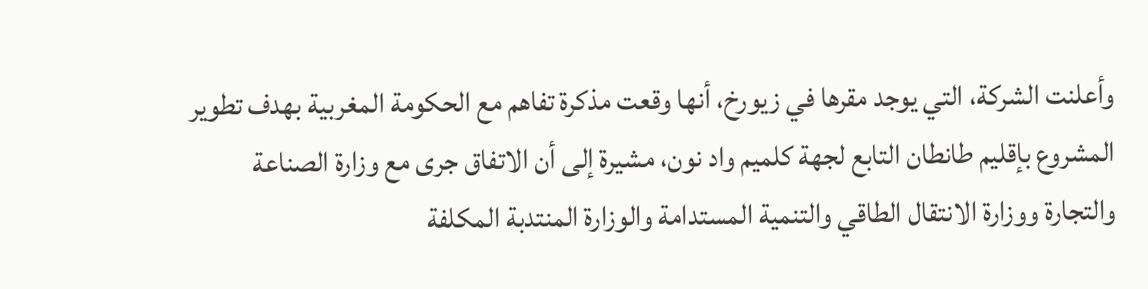وأعلنت الشركة، التي يوجد مقرها في زيورخ، أنها وقعت مذكرة تفاهم مع الحكومة المغربية بهدف تطوير المشروع بإقليم طانطان التابع لجهة كلميم واد نون، مشيرة إلى أن الاتفاق جرى مع وزارة الصناعة والتجارة ووزارة الانتقال الطاقي والتنمية المستدامة والوزارة المنتدبة المكلفة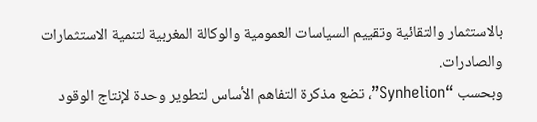بالاستثمار والتقائية وتقييم السياسات العمومية والوكالة المغربية لتنمية الاستثمارات والصادرات.
وبحسب “Synhelion”، تضع مذكرة التفاهم الأساس لتطوير وحدة لإنتاج الوقود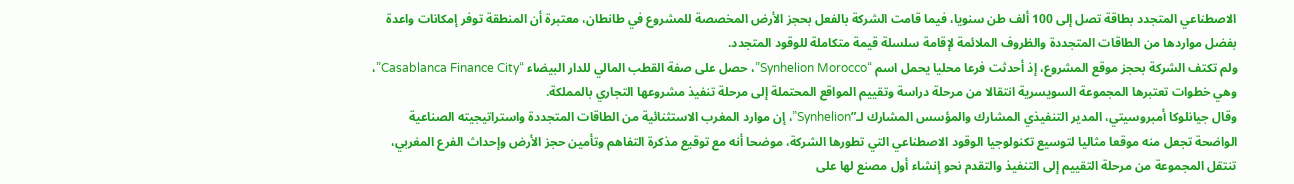الاصطناعي المتجدد بطاقة تصل إلى 100 ألف طن سنويا، فيما قامت الشركة بالفعل بحجز الأرض المخصصة للمشروع في طانطان، معتبرة أن المنطقة توفر إمكانات واعدة بفضل مواردها من الطاقات المتجددة والظروف الملائمة لإقامة سلسلة قيمة متكاملة للوقود المتجدد.
ولم تكتف الشركة بحجز موقع المشروع، إذ أحدثت فرعا محليا يحمل اسم “Synhelion Morocco”، حصل على صفة القطب المالي للدار البيضاء “Casablanca Finance City”، وهي خطوات تعتبرها المجموعة السويسرية انتقالا من مرحلة دراسة وتقييم المواقع المحتملة إلى مرحلة تنفيذ مشروعها التجاري بالمملكة.
وقال جيانلوكا أمبروسيتي، المدير التنفيذي المشارك والمؤسس المشارك لـ”Synhelion”، إن موارد المغرب الاستثنائية من الطاقات المتجددة واستراتيجيته الصناعية الواضحة تجعل منه موقعا مثاليا لتوسيع تكنولوجيا الوقود الاصطناعي التي تطورها الشركة، موضحا أنه مع توقيع مذكرة التفاهم وتأمين حجز الأرض وإحداث الفرع المغربي، تنتقل المجموعة من مرحلة التقييم إلى التنفيذ والتقدم نحو إنشاء أول مصنع لها على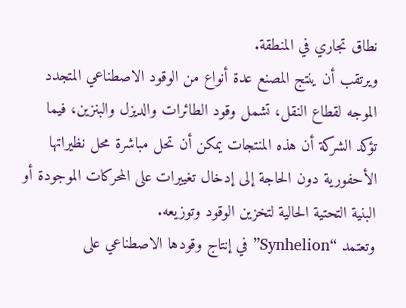نطاق تجاري في المنطقة.
ويرتقب أن ينتج المصنع عدة أنواع من الوقود الاصطناعي المتجدد الموجه لقطاع النقل، تشمل وقود الطائرات والديزل والبنزين، فيما تؤكد الشركة أن هذه المنتجات يمكن أن تحل مباشرة محل نظيراتها الأحفورية دون الحاجة إلى إدخال تغييرات على المحركات الموجودة أو البنية التحتية الحالية لتخزين الوقود وتوزيعه.
وتعتمد “Synhelion” في إنتاج وقودها الاصطناعي على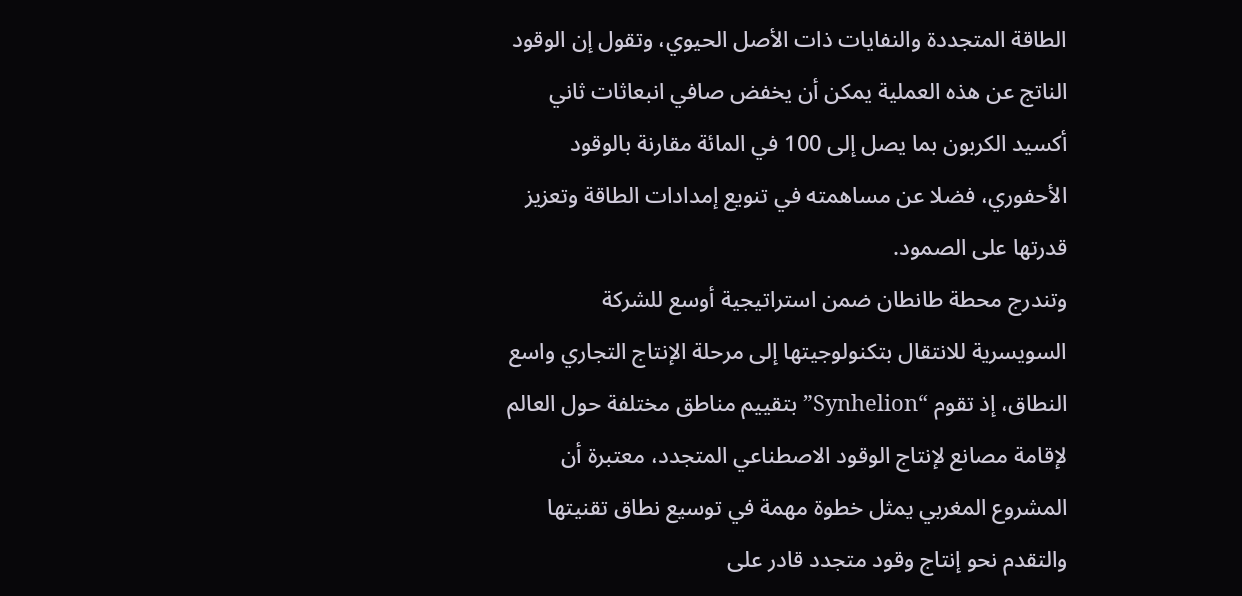الطاقة المتجددة والنفايات ذات الأصل الحيوي، وتقول إن الوقود الناتج عن هذه العملية يمكن أن يخفض صافي انبعاثات ثاني أكسيد الكربون بما يصل إلى 100 في المائة مقارنة بالوقود الأحفوري، فضلا عن مساهمته في تنويع إمدادات الطاقة وتعزيز قدرتها على الصمود.
وتندرج محطة طانطان ضمن استراتيجية أوسع للشركة السويسرية للانتقال بتكنولوجيتها إلى مرحلة الإنتاج التجاري واسع النطاق، إذ تقوم “Synhelion” بتقييم مناطق مختلفة حول العالم لإقامة مصانع لإنتاج الوقود الاصطناعي المتجدد، معتبرة أن المشروع المغربي يمثل خطوة مهمة في توسيع نطاق تقنيتها والتقدم نحو إنتاج وقود متجدد قادر على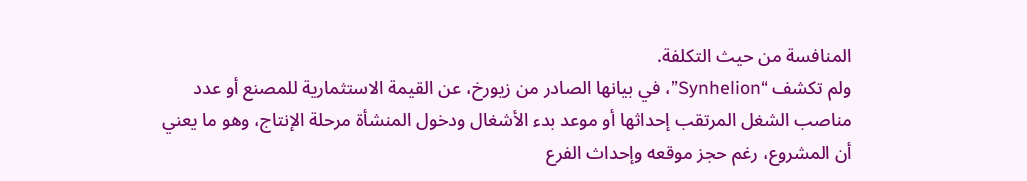المنافسة من حيث التكلفة.
ولم تكشف “Synhelion”، في بيانها الصادر من زيورخ، عن القيمة الاستثمارية للمصنع أو عدد مناصب الشغل المرتقب إحداثها أو موعد بدء الأشغال ودخول المنشأة مرحلة الإنتاج، وهو ما يعني أن المشروع، رغم حجز موقعه وإحداث الفرع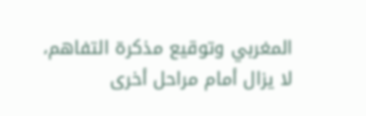المغربي وتوقيع مذكرة التفاهم، لا يزال أمام مراحل أخرى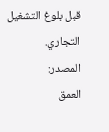قبل بلوغ التشغيل التجاري.
المصدر:
العمق